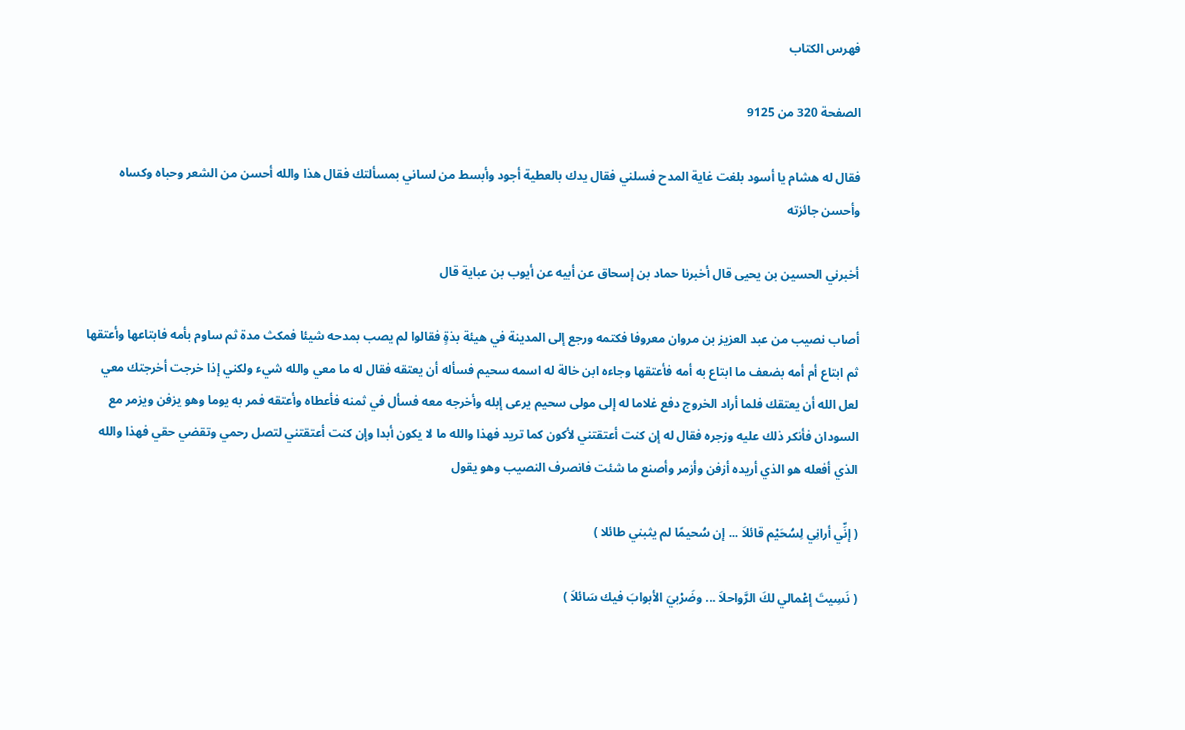فهرس الكتاب

الصفحة 320 من 9125

فقال له هشام يا أسود بلغت غاية المدح فسلني فقال يدك بالعطية أجود وأبسط من لساني بمسألتك فقال هذا والله أحسن من الشعر وحباه وكساه وأحسن جائزته

أخبرني الحسين بن يحيى قال أخبرنا حماد بن إسحاق عن أبيه عن أيوب بن عباية قال

أصاب نصيب من عبد العزيز بن مروان معروفا فكتمه ورجع إلى المدينة في هيئة بذةٍ فقالوا لم يصب بمدحه شيئا فمكث مدة ثم ساوم بأمه فابتاعها وأعتقها ثم ابتاع أم أمه بضعف ما ابتاع به أمه فأعتقها وجاءه ابن خالة له اسمه سحيم فسأله أن يعتقه فقال له ما معي والله شيء ولكني إذا خرجت أخرجتك معي لعل الله أن يعتقك فلما أراد الخروج دفع غلاما له إلى مولى سحيم يرعى إبله وأخرجه معه فسأل في ثمنه فأعطاه وأعتقه فمر به يوما وهو يزفن ويزمر مع السودان فأنكر ذلك عليه وزجره فقال له إن كنت أعتقتني لأكون كما تريد فهذا والله ما لا يكون أبدا وإن كنت أعتقتني لتصل رحمي وتقضي حقي فهذا والله الذي أفعله هو الذي أريده أزفن وأزمر وأصنع ما شئت فانصرف النصيب وهو يقول

( إنِّي أرانِي لِسُحَيْم قائلاَ ... إن سُحيمًا لم يثبني طائلا )

( نَسِيتَ إعْمالي لكَ الرَّواحلاَ ... وضَرْبيَ الأبوابَ فيك سَائلاَ )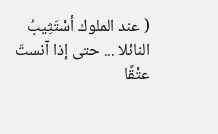( عند الملوك أسْتَثِيبُ النائلا ... حتى إذا آنستَ عتْقًا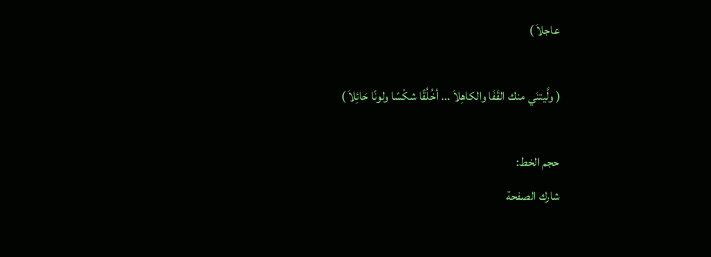عاجلاَ )

( ولَّيتنَي منك القَفَا والكاهِلاَ ... أخُلُقًا شكْسًا ولونًا حَائِلاَ )

حجم الخط:
شارك الصفحة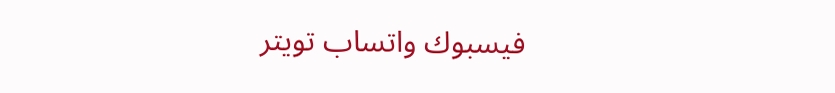فيسبوك واتساب تويتر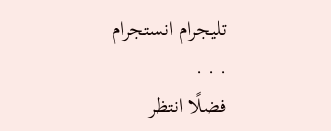تليجرام انستجرام
. . .
فضلًا انتظر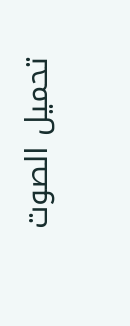تحميل الصوت